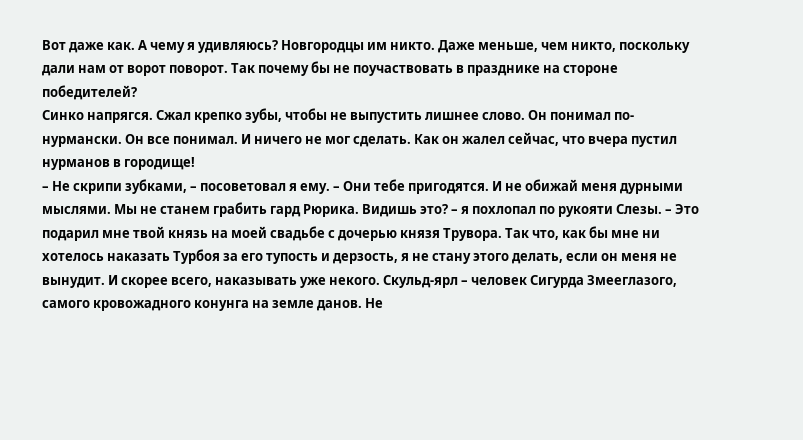Вот даже как. А чему я удивляюсь? Новгородцы им никто. Даже меньше, чем никто, поскольку дали нам от ворот поворот. Так почему бы не поучаствовать в празднике на стороне победителей?
Синко напрягся. Сжал крепко зубы, чтобы не выпустить лишнее слово. Он понимал по-нурмански. Он все понимал. И ничего не мог сделать. Как он жалел сейчас, что вчера пустил нурманов в городище!
– Не скрипи зубками, – посоветовал я ему. – Они тебе пригодятся. И не обижай меня дурными мыслями. Мы не станем грабить гард Рюрика. Видишь это? – я похлопал по рукояти Слезы. – Это подарил мне твой князь на моей свадьбе с дочерью князя Трувора. Так что, как бы мне ни хотелось наказать Турбоя за его тупость и дерзость, я не стану этого делать, если он меня не вынудит. И скорее всего, наказывать уже некого. Скульд-ярл – человек Сигурда Змееглазого, самого кровожадного конунга на земле данов. Не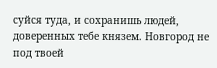суйся туда, и сохранишь людей, доверенных тебе князем. Новгород не под твоей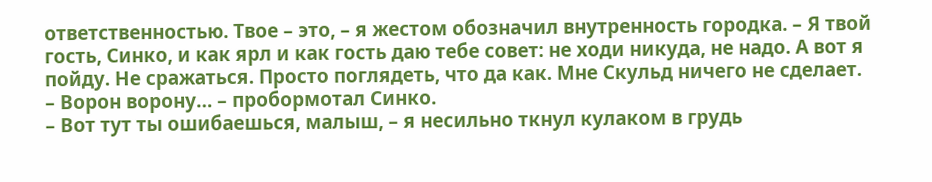ответственностью. Твое – это, – я жестом обозначил внутренность городка. – Я твой гость, Синко, и как ярл и как гость даю тебе совет: не ходи никуда, не надо. А вот я пойду. Не сражаться. Просто поглядеть, что да как. Мне Скульд ничего не сделает.
– Ворон ворону… – пробормотал Синко.
– Вот тут ты ошибаешься, малыш, – я несильно ткнул кулаком в грудь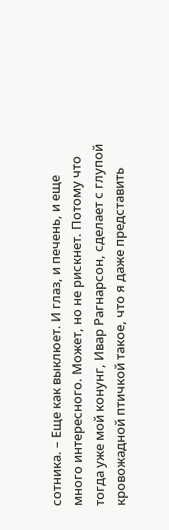сотника. – Еще как выклюет. И глаз, и печень, и еще много интересного. Может, но не рискнет. Потому что тогда уже мой конунг, Ивар Рагнарсон, сделает с глупой кровожадной птичкой такое, что я даже представить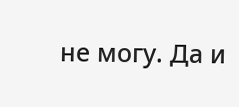не могу. Да и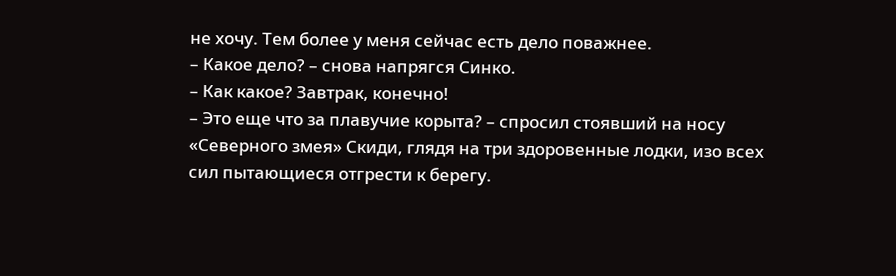не хочу. Тем более у меня сейчас есть дело поважнее.
– Какое дело? – снова напрягся Синко.
– Как какое? Завтрак, конечно!
– Это еще что за плавучие корыта? – спросил стоявший на носу «Северного змея» Скиди, глядя на три здоровенные лодки, изо всех сил пытающиеся отгрести к берегу.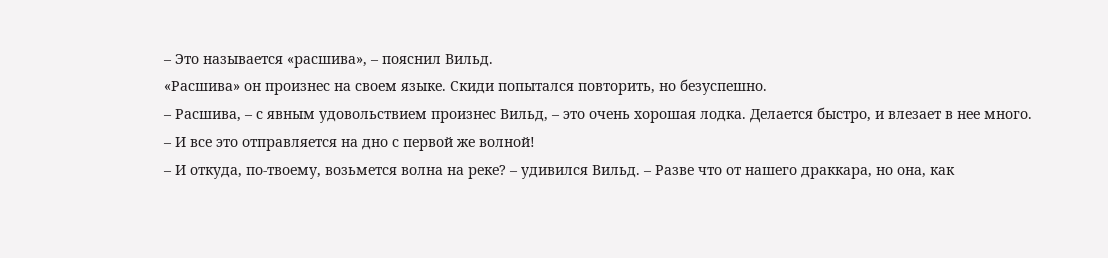– Это называется «расшива», – пояснил Вильд.
«Расшива» он произнес на своем языке. Скиди попытался повторить, но безуспешно.
– Расшива, – с явным удовольствием произнес Вильд, – это очень хорошая лодка. Делается быстро, и влезает в нее много.
– И все это отправляется на дно с первой же волной!
– И откуда, по-твоему, возьмется волна на реке? – удивился Вильд. – Разве что от нашего драккара, но она, как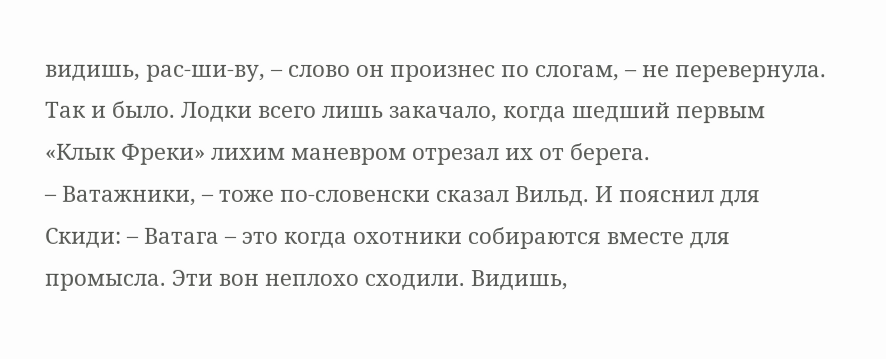видишь, рас-ши-ву, – слово он произнес по слогам, – не перевернула.
Так и было. Лодки всего лишь закачало, когда шедший первым «Клык Фреки» лихим маневром отрезал их от берега.
– Ватажники, – тоже по-словенски сказал Вильд. И пояснил для Скиди: – Ватага – это когда охотники собираются вместе для промысла. Эти вон неплохо сходили. Видишь,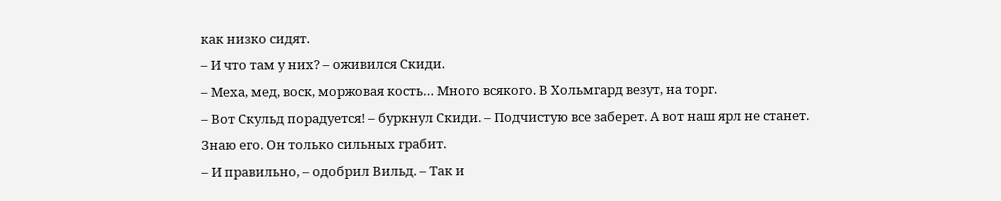как низко сидят.
– И что там у них? – оживился Скиди.
– Меха, мед, воск, моржовая кость… Много всякого. В Хольмгард везут, на торг.
– Вот Скульд порадуется! – буркнул Скиди. – Подчистую все заберет. А вот наш ярл не станет. Знаю его. Он только сильных грабит.
– И правильно, – одобрил Вильд. – Так и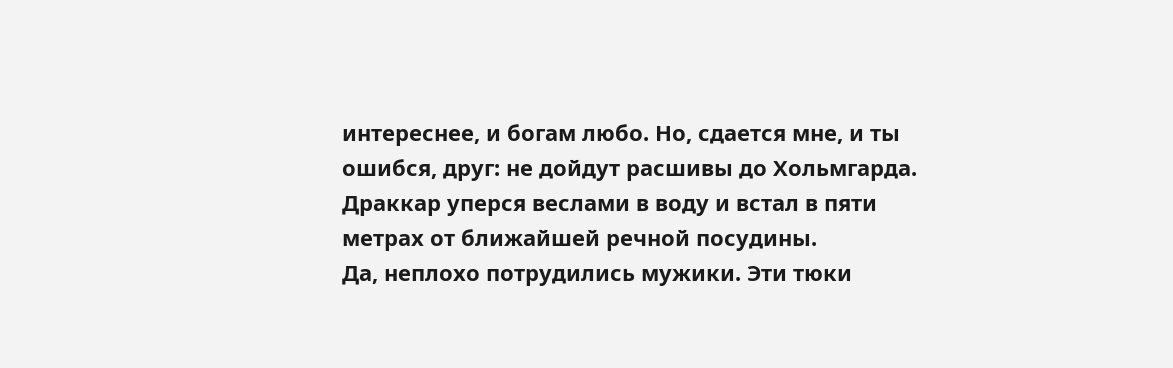интереснее, и богам любо. Но, сдается мне, и ты ошибся, друг: не дойдут расшивы до Хольмгарда.
Драккар уперся веслами в воду и встал в пяти метрах от ближайшей речной посудины.
Да, неплохо потрудились мужики. Эти тюки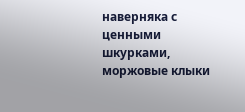наверняка с ценными шкурками, моржовые клыки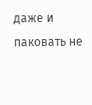даже и паковать не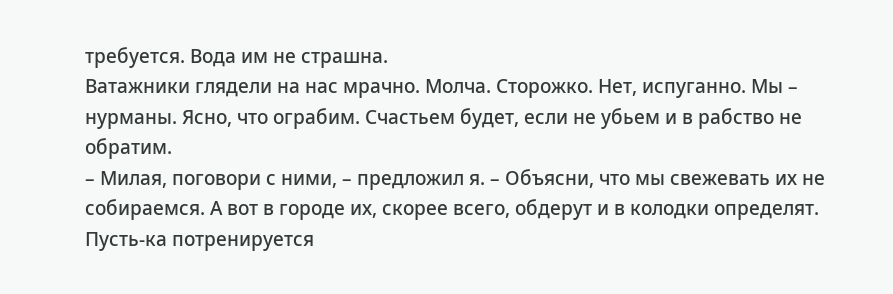требуется. Вода им не страшна.
Ватажники глядели на нас мрачно. Молча. Сторожко. Нет, испуганно. Мы – нурманы. Ясно, что ограбим. Счастьем будет, если не убьем и в рабство не обратим.
– Милая, поговори с ними, – предложил я. – Объясни, что мы свежевать их не собираемся. А вот в городе их, скорее всего, обдерут и в колодки определят.
Пусть-ка потренируется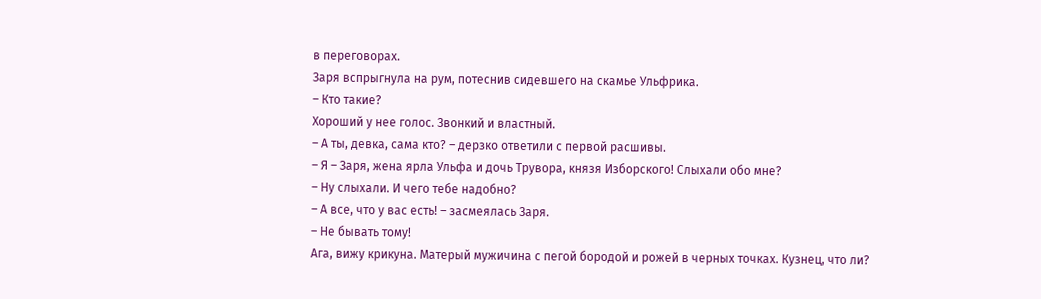в переговорах.
Заря вспрыгнула на рум, потеснив сидевшего на скамье Ульфрика.
– Кто такие?
Хороший у нее голос. Звонкий и властный.
– А ты, девка, сама кто? – дерзко ответили с первой расшивы.
– Я – Заря, жена ярла Ульфа и дочь Трувора, князя Изборского! Слыхали обо мне?
– Ну слыхали. И чего тебе надобно?
– А все, что у вас есть! – засмеялась Заря.
– Не бывать тому!
Ага, вижу крикуна. Матерый мужичина с пегой бородой и рожей в черных точках. Кузнец, что ли?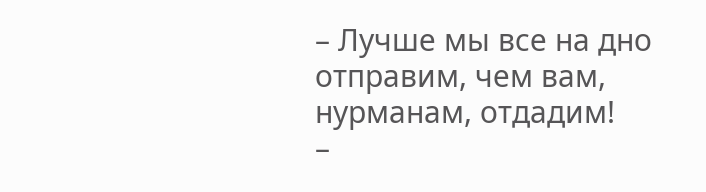– Лучше мы все на дно отправим, чем вам, нурманам, отдадим!
–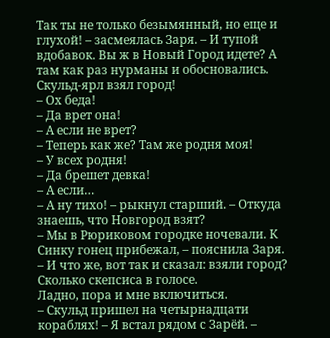Так ты не только безымянный, но еще и глухой! – засмеялась Заря. – И тупой вдобавок. Вы ж в Новый Город идете? А там как раз нурманы и обосновались. Скульд-ярл взял город!
– Ох беда!
– Да врет она!
– А если не врет?
– Теперь как же? Там же родня моя!
– У всех родня!
– Да брешет девка!
– А если…
– А ну тихо! – рыкнул старший. – Откуда знаешь, что Новгород взят?
– Мы в Рюриковом городке ночевали. К Синку гонец прибежал, – пояснила Заря.
– И что же, вот так и сказал: взяли город?
Сколько скепсиса в голосе.
Ладно, пора и мне включиться.
– Скульд пришел на четырнадцати кораблях! – Я встал рядом с Зарёй. –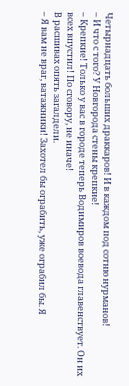Четырнадцать больших драккаров! И в каждом под сотню нурманов!
– И что с того? У Новгорода стены крепкие!
– Крепкие! Только у вас в городе теперь Водимиров воевода главенствует. Он их всех впустил! По сговору, не иначе!
В расшивах опять загалдели.
– Я вам не враг, ватажники! Захотел бы ограбить, уже ограбил бы. Я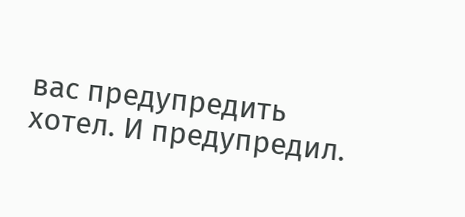вас предупредить хотел. И предупредил.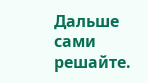Дальше сами решайте.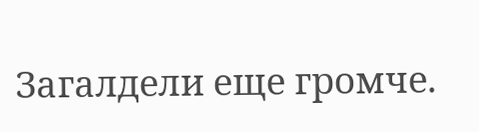Загалдели еще громче.